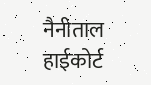नैनीताल हाईकोर्ट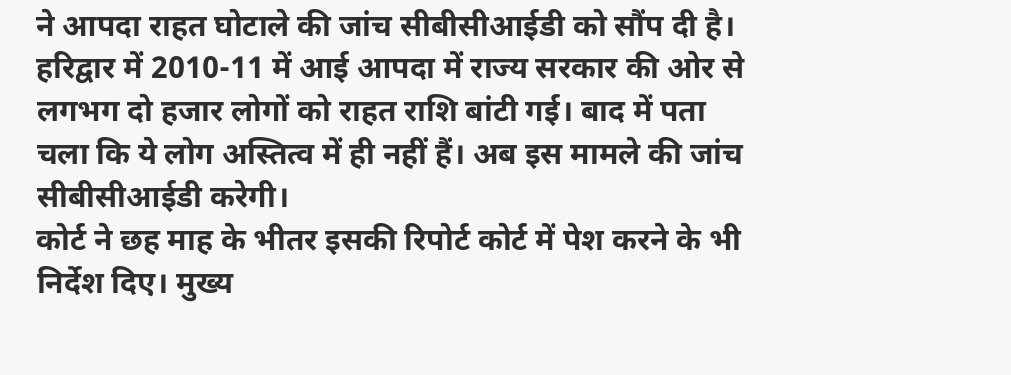ने आपदा राहत घोटाले की जांच सीबीसीआईडी को सौंप दी है।
हरिद्वार में 2010-11 में आई आपदा में राज्य सरकार की ओर से लगभग दो हजार लोगों को राहत राशि बांटी गई। बाद में पता चला कि ये लोग अस्तित्व में ही नहीं हैं। अब इस मामले की जांच सीबीसीआईडी करेगी।
कोर्ट ने छह माह के भीतर इसकी रिपोर्ट कोर्ट में पेश करने के भी निर्देश दिए। मुख्य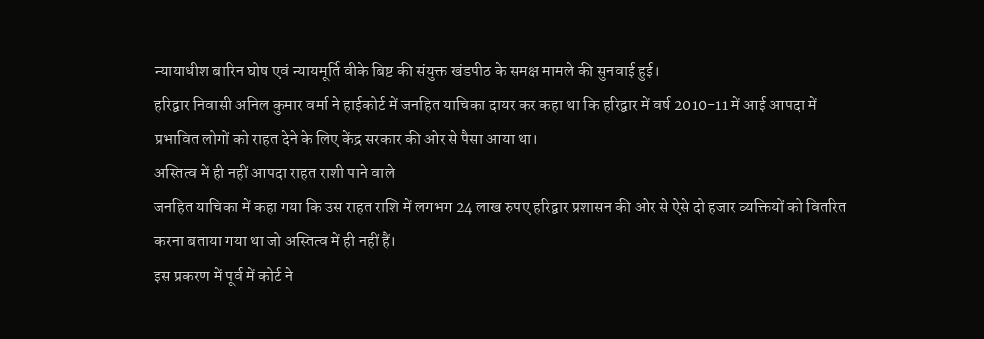न्यायाधीश बारिन घोष एवं न्यायमूर्ति वीके बिष्ट की संयुक्त खंडपीठ के समक्ष मामले की सुनवाई हुई।
हरिद्वार निवासी अनिल कुमार वर्मा ने हाईकोर्ट में जनहित याचिका दायर कर कहा था कि हरिद्वार में वर्ष 2010-11 में आई आपदा में प्रभावित लोगों को राहत देने के लिए केंद्र सरकार की ओर से पैसा आया था।
अस्तित्व में ही नहीं आपदा राहत राशी पाने वाले
जनहित याचिका में कहा गया कि उस राहत राशि में लगभग 24 लाख रुपए हरिद्वार प्रशासन की ओर से ऐसे दो हजार व्यक्तियों को वितरित करना बताया गया था जो अस्तित्व में ही नहीं हैं।
इस प्रकरण में पूर्व में कोर्ट ने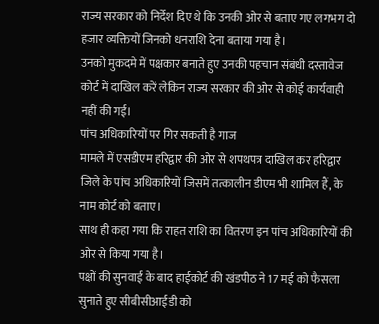राज्य सरकार को निर्देश दिए थे कि उनकी ओर से बताए गए लगभग दो हजार व्यक्तियों जिनको धनराशि देना बताया गया है।
उनको मुकदमे में पक्षकार बनाते हुए उनकी पहचान संबंधी दस्तावेज कोर्ट में दाखिल करें लेकिन राज्य सरकार की ओर से कोई कार्यवाही नहीं की गई।
पांच अधिकारियों पर गिर सकती है गाज
मामले में एसडीएम हरिद्वार की ओर से शपथपत्र दाखिल कर हरिद्वार जिले के पांच अधिकारियों जिसमें तत्कालीन डीएम भी शामिल हैं, के नाम कोर्ट को बताए।
साथ ही कहा गया कि राहत राशि का वितरण इन पांच अधिकारियों की ओर से किया गया है।
पक्षों की सुनवाई के बाद हाईकोर्ट की खंडपीठ ने 17 मई को फैसला सुनाते हुए सीबीसीआईडी को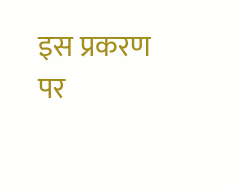इस प्रकरण पर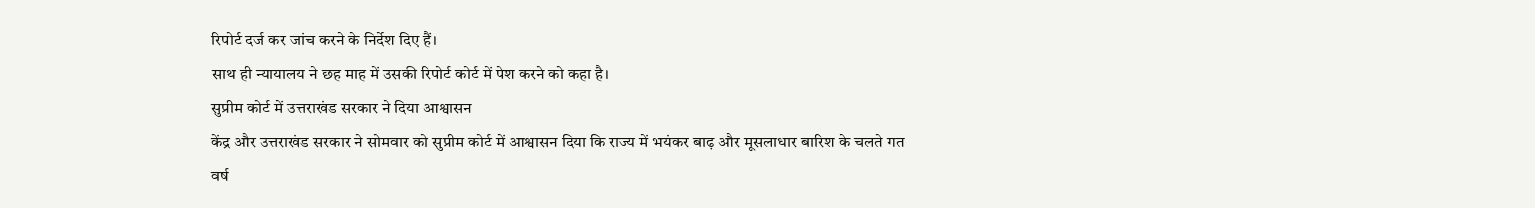रिपोर्ट दर्ज कर जांच करने के निर्देश दिए हैं।
साथ ही न्यायालय ने छह माह में उसकी रिपोर्ट कोर्ट में पेश करने को कहा है।
सुप्रीम कोर्ट में उत्तराखंड सरकार ने दिया आश्वासन
केंद्र और उत्तराखंड सरकार ने सोमवार को सुप्रीम कोर्ट में आश्वासन दिया कि राज्य में भयंकर बाढ़ और मूसलाधार बारिश के चलते गत वर्ष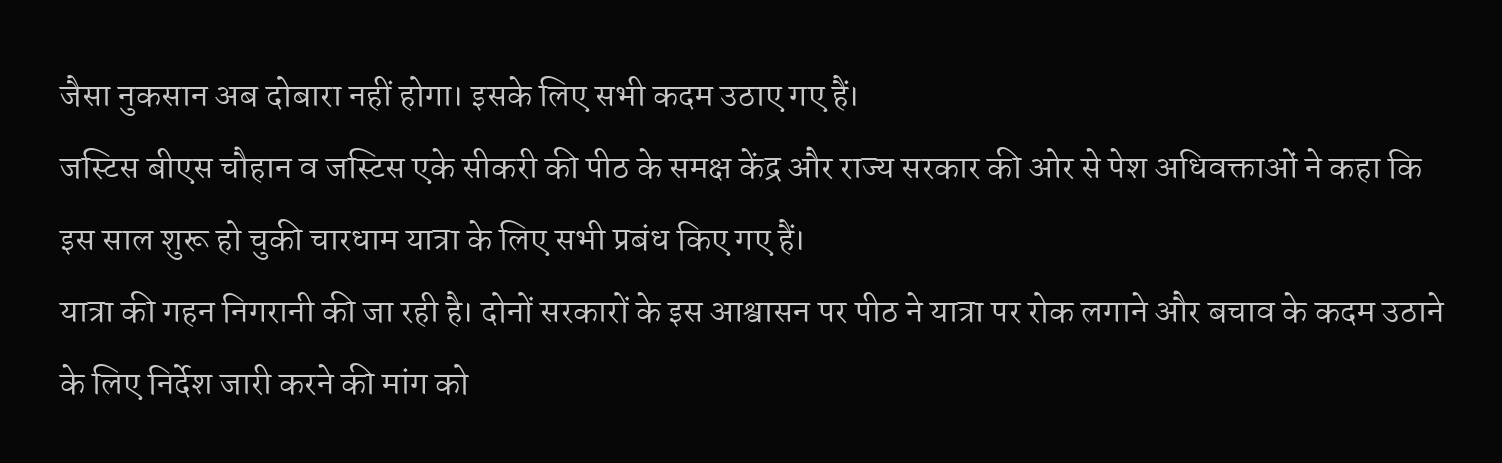जैसा नुकसान अब दोबारा नहीं होगा। इसके लिए सभी कदम उठाए गए हैं।
जस्टिस बीएस चौहान व जस्टिस एके सीकरी की पीठ के समक्ष केंद्र और राज्य सरकार की ओर से पेश अधिवक्ताओं ने कहा कि इस साल शुरू हो चुकी चारधाम यात्रा के लिए सभी प्रबंध किए गए हैं।
यात्रा की गहन निगरानी की जा रही है। दोनों सरकारों के इस आश्वासन पर पीठ ने यात्रा पर रोक लगाने और बचाव के कदम उठाने के लिए निर्देश जारी करने की मांग को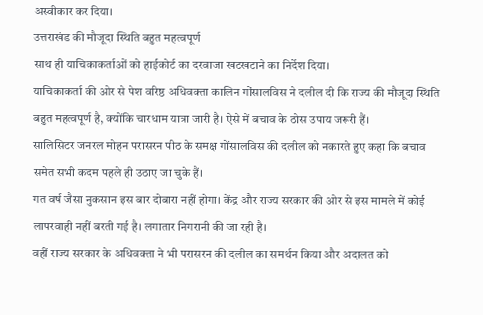अस्वीकार कर दिया।
उत्तराखंड की मौजूदा स्थिति बहुत महत्वपूर्ण
साथ ही याचिकाकर्ताओं को हाईकोर्ट का दरवाजा खटखटाने का निर्देश दिया।
याचिकाकर्ता की ओर से पेश वरिष्ठ अधिवक्ता कालिन गोंसालविस ने दलील दी कि राज्य की मौजूदा स्थिति बहुत महत्वपूर्ण है, क्योंकि चारधाम यात्रा जारी है। ऐसे में बचाव के ठोस उपाय जरूरी हैं।
सालिसिटर जनरल मोहन परासरन पीठ के समक्ष गोंसालविस की दलील को नकारते हुए कहा कि बचाव समेत सभी कदम पहले ही उठाए जा चुके हैं।
गत वर्ष जैसा नुकसान इस बार दोबारा नहीं होगा। केंद्र और राज्य सरकार की ओर से इस मामले में कोई लापरवाही नहीं बरती गई है। लगातार निगरानी की जा रही है।
वहीं राज्य सरकार के अधिवक्ता ने भी परासरन की दलील का समर्थन किया और अदालत को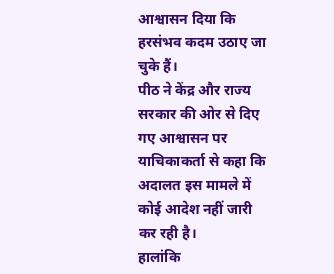आश्वासन दिया कि हरसंभव कदम उठाए जा चुके हैं।
पीठ ने केंद्र और राज्य सरकार की ओर से दिए गए आश्वासन पर याचिकाकर्ता से कहा कि अदालत इस मामले में कोई आदेश नहीं जारी कर रही है।
हालांकि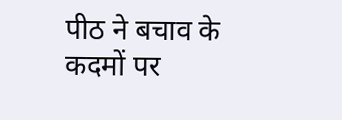पीठ ने बचाव के कदमों पर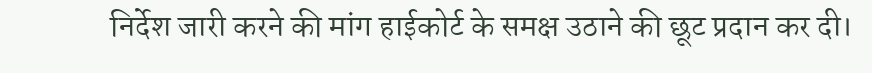निर्देश जारी करने की मांग हाईकोर्ट के समक्ष उठाने की छूट प्रदान कर दी।